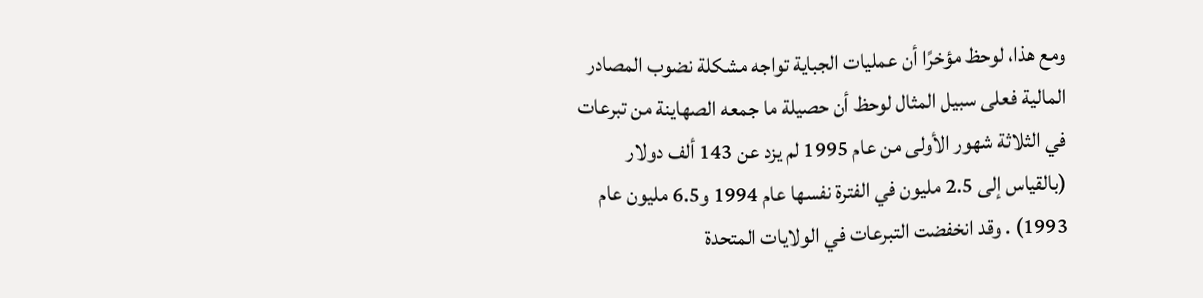ومع هذا، لوحظ مؤخرًا أن عمليات الجباية تواجه مشكلة نضوب المصادر المالية فعلى سبيل المثال لوحظ أن حصيلة ما جمعه الصهاينة من تبرعات في الثلاثة شهور الأولى من عام 1995 لم يزد عن 143 ألف دولار (بالقياس إلى 2.5 مليون في الفترة نفسها عام 1994 و6.5 مليون عام 1993) . وقد انخفضت التبرعات في الولايات المتحدة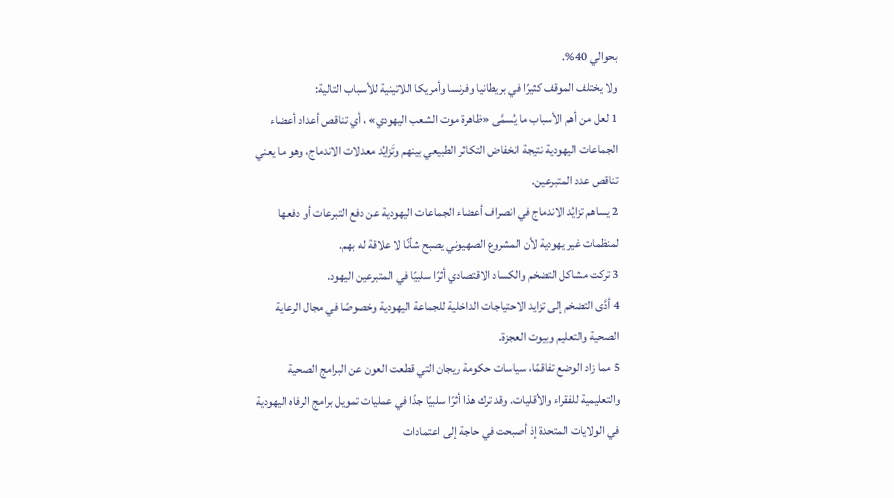بحوالي 40%.
ولا يختلف الموقف كثيرًا في بريطانيا وفرنسا وأمريكا اللاتينية للأسباب التالية:
1 لعل من أهم الأسباب ما يُسمَّى «ظاهرة موت الشعب اليهودي» ، أي تناقص أعداد أعضاء الجماعات اليهودية نتيجة انخفاض التكاثر الطبيعي بينهم وتَزايُد معدلات الاندماج، وهو ما يعني تناقص عدد المتبرعين.
2 يساهم تزايُد الاندماج في انصراف أعضاء الجماعات اليهودية عن دفع التبرعات أو دفعها لمنظمات غير يهودية لأن المشروع الصهيوني يصبح شأنًا لا علاقة له بهم.
3 تركت مشاكل التضخم والكساد الاقتصادي أثرًا سلبيًا في المتبرعين اليهود.
4 أدَّى التضخم إلى تزايد الاحتياجات الداخلية للجماعة اليهودية وخصوصًا في مجال الرعاية الصحية والتعليم وبيوت العجزة.
5 مما زاد الوضع تفاقمًا، سياسات حكومة ريجان التي قطعت العون عن البرامج الصحية والتعليمية للفقراء والأقليات. وقد ترك هذا أثرًا سلبيًا جدًا في عمليات تمويل برامج الرفاه اليهودية في الولايات المتحدة إذ أصبحت في حاجة إلى اعتمادات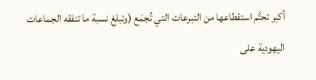أكبر تحتَّم استقطاعها من التبرعات التي تُجمَع (وتبلغ نسبة ما تنفقه الجماعات اليهودية على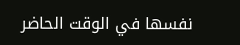نفسها في الوقت الحاضر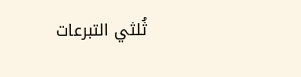ثُلثي التبرعات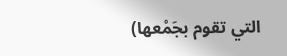التي تقوم بجَمْعها)